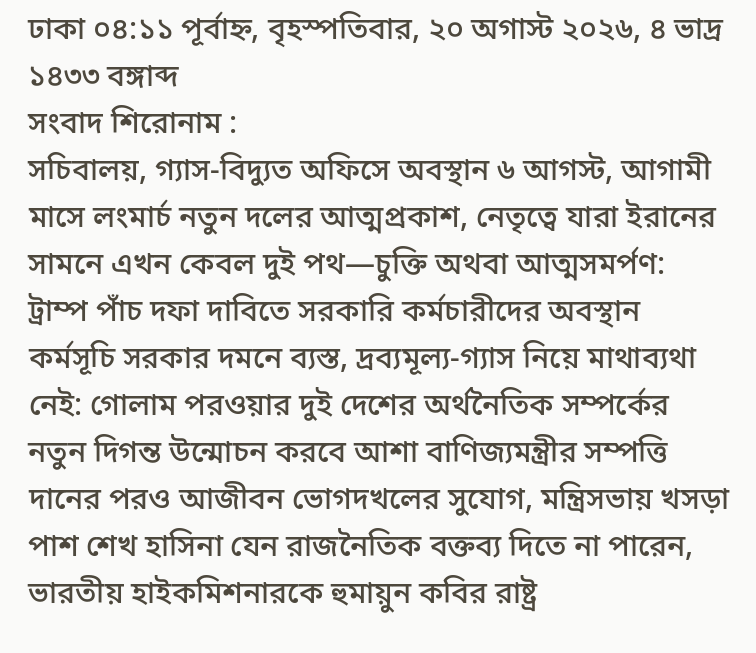ঢাকা ০৪:১১ পূর্বাহ্ন, বৃহস্পতিবার, ২০ অগাস্ট ২০২৬, ৪ ভাদ্র ১৪৩৩ বঙ্গাব্দ
সংবাদ শিরোনাম :
সচিবালয়, গ্যাস-বিদ্যুত অফিসে অবস্থান ৬ আগস্ট, আগামী মাসে লংমার্চ নতুন দলের আত্মপ্রকাশ, নেতৃত্বে যারা ইরানের সামনে এখন কেবল দুই পথ—চুক্তি অথবা আত্মসমর্পণ: ট্রাম্প পাঁচ দফা দাবিতে সরকারি কর্মচারীদের অবস্থান কর্মসূচি সরকার দমনে ব্যস্ত, দ্রব্যমূল্য-গ্যাস নিয়ে মাথাব্যথা নেই: গোলাম পরওয়ার দুই দেশের অর্থনৈতিক সম্পর্কের নতুন দিগন্ত উন্মোচন করবে আশা বাণিজ্যমন্ত্রীর সম্পত্তি দানের পরও আজীবন ভোগদখলের সুযোগ, মন্ত্রিসভায় খসড়া পাশ শেখ হাসিনা যেন রাজনৈতিক বক্তব্য দিতে না পারেন, ভারতীয় হাইকমিশনারকে হুমায়ুন কবির রাষ্ট্র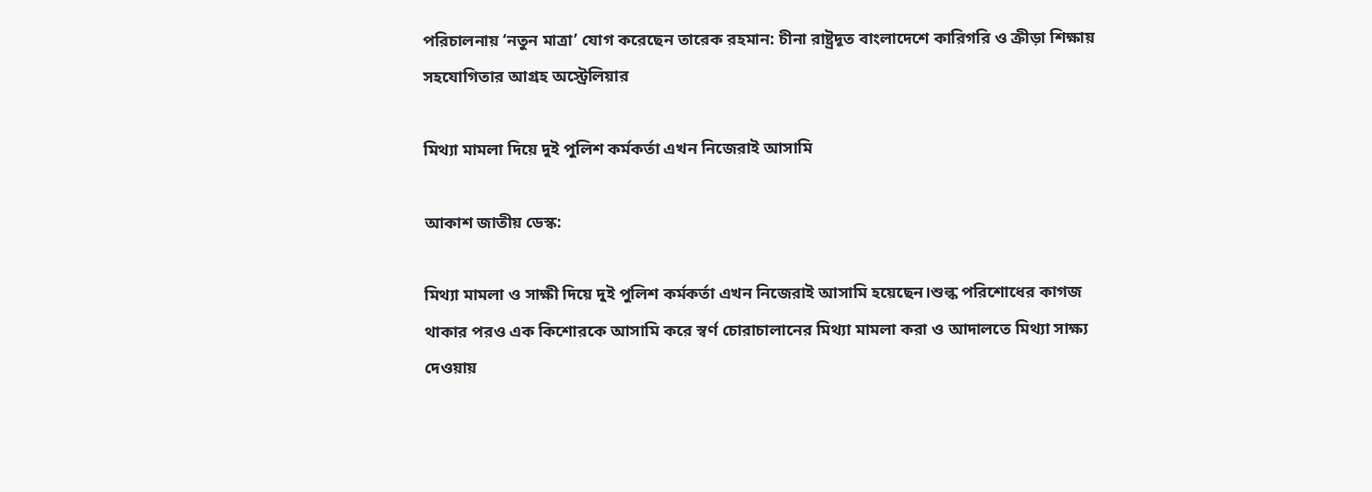পরিচালনায় ‘নতুন মাত্রা’ যোগ করেছেন তারেক রহমান: চীনা রাষ্ট্রদূত বাংলাদেশে কারিগরি ও ক্রীড়া শিক্ষায় সহযোগিতার আগ্রহ অস্ট্রেলিয়ার

মিথ্যা মামলা দিয়ে দুই পুলিশ কর্মকর্তা এখন নিজেরাই আসামি

আকাশ জাতীয় ডেস্ক:

মিথ্যা মামলা ও সাক্ষী দিয়ে দুই পুলিশ কর্মকর্তা এখন নিজেরাই আসামি হয়েছেন।শুল্ক পরিশোধের কাগজ থাকার পরও এক কিশোরকে আসামি করে স্বর্ণ চোরাচালানের মিথ্যা মামলা করা ও আদালতে মিথ্যা সাক্ষ্য দেওয়ায়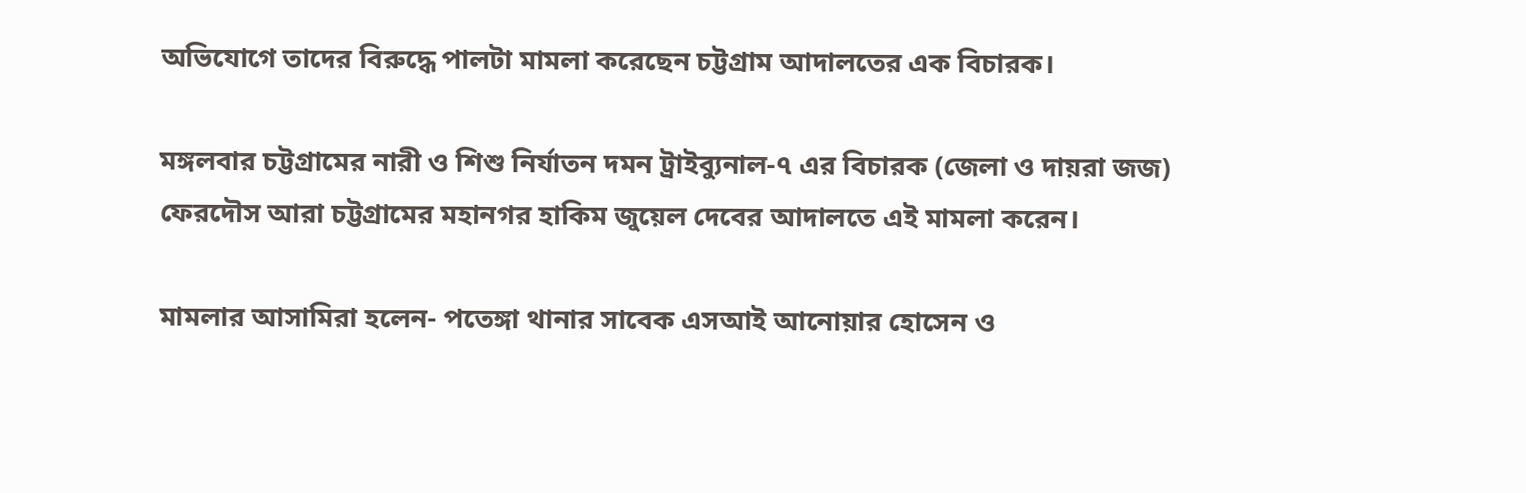অভিযোগে তাদের বিরুদ্ধে পালটা মামলা করেছেন চট্টগ্রাম আদালতের এক বিচারক।

মঙ্গলবার চট্টগ্রামের নারী ও শিশু নির্যাতন দমন ট্রাইব্যুনাল-৭ এর বিচারক (জেলা ও দায়রা জজ) ফেরদৌস আরা চট্টগ্রামের মহানগর হাকিম জুয়েল দেবের আদালতে এই মামলা করেন।

মামলার আসামিরা হলেন- পতেঙ্গা থানার সাবেক এসআই আনোয়ার হোসেন ও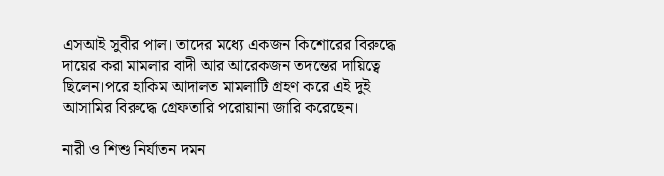এসআই সুবীর পাল। তাদের মধ্যে একজন কিশোরের বিরুদ্ধে দায়ের করা মামলার বাদী আর আরেকজন তদন্তের দায়িত্বে ছিলেন।পরে হাকিম আদালত মামলাটি গ্রহণ করে এই দুই আসামির বিরুদ্ধে গ্রেফতারি পরোয়ানা জারি করেছেন।

নারী ও শিশু নির্যাতন দমন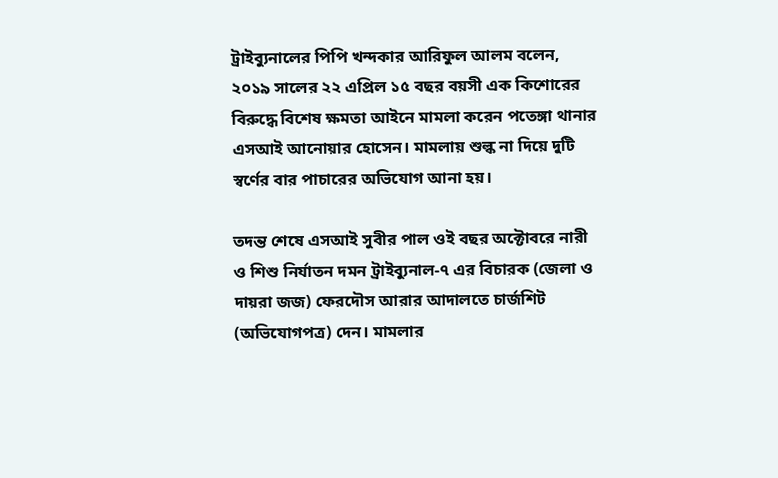ট্রাইব্যুনালের পিপি খন্দকার আরিফুল আলম বলেন, ২০১৯ সালের ২২ এপ্রিল ১৫ বছর বয়সী এক কিশোরের বিরুদ্ধে বিশেষ ক্ষমতা আইনে মামলা করেন পতেঙ্গা থানার এসআই আনোয়ার হোসেন। মামলায় শুল্ক না দিয়ে দুটি স্বর্ণের বার পাচারের অভিযোগ আনা হয়।

তদন্ত শেষে এসআই সুবীর পাল ওই বছর অক্টোবরে নারী ও শিশু নির্যাতন দমন ট্রাইব্যুনাল-৭ এর বিচারক (জেলা ও দায়রা জজ) ফেরদৌস আরার আদালতে চার্জশিট (অভিযোগপত্র) দেন। মামলার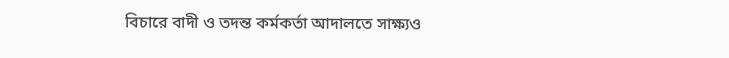বিচারে বাদী ও তদন্ত কর্মকর্তা আদালতে সাক্ষ্যও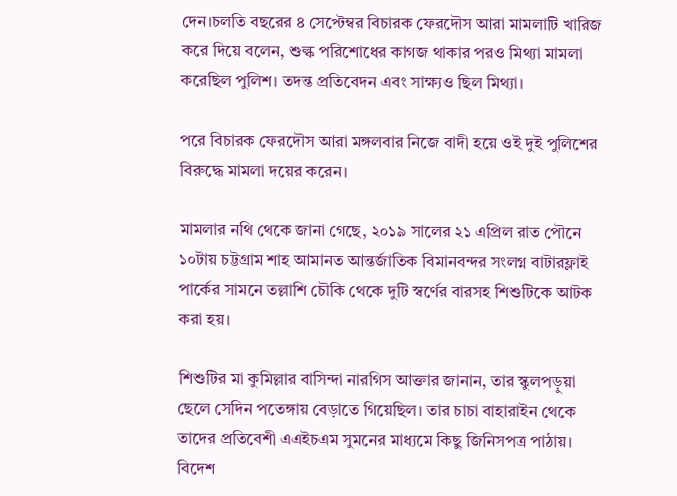দেন।চলতি বছরের ৪ সেপ্টেম্বর বিচারক ফেরদৌস আরা মামলাটি খারিজ করে দিয়ে বলেন, শুল্ক পরিশোধের কাগজ থাকার পরও মিথ্যা মামলা করেছিল পুলিশ। তদন্ত প্রতিবেদন এবং সাক্ষ্যও ছিল মিথ্যা।

পরে বিচারক ফেরদৌস আরা মঙ্গলবার নিজে বাদী হয়ে ওই দুই পুলিশের বিরুদ্ধে মামলা দয়ের করেন।

মামলার নথি থেকে জানা গেছে, ২০১৯ সালের ২১ এপ্রিল রাত পৌনে ১০টায় চট্টগ্রাম শাহ আমানত আন্তর্জাতিক বিমানবন্দর সংলগ্ন বাটারফ্লাই পার্কের সামনে তল্লাশি চৌকি থেকে দুটি স্বর্ণের বারসহ শিশুটিকে আটক করা হয়।

শিশুটির মা কুমিল্লার বাসিন্দা নারগিস আক্তার জানান, তার স্কুলপড়ুয়া ছেলে সেদিন পতেঙ্গায় বেড়াতে গিয়েছিল। তার চাচা বাহারাইন থেকে তাদের প্রতিবেশী এএইচএম সুমনের মাধ্যমে কিছু জিনিসপত্র পাঠায়। বিদেশ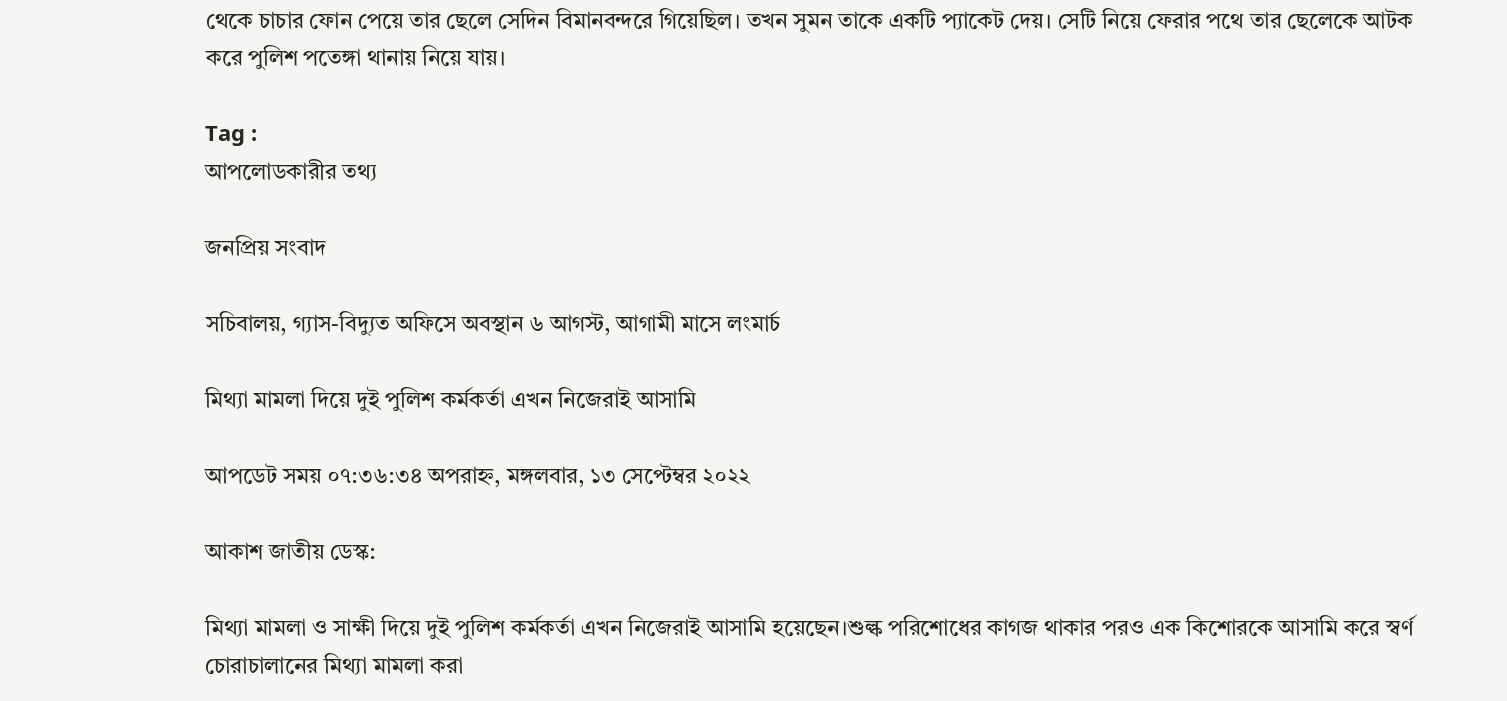থেকে চাচার ফোন পেয়ে তার ছেলে সেদিন বিমানবন্দরে গিয়েছিল। তখন সুমন তাকে একটি প্যাকেট দেয়। সেটি নিয়ে ফেরার পথে তার ছেলেকে আটক করে পুলিশ পতেঙ্গা থানায় নিয়ে যায়।

Tag :
আপলোডকারীর তথ্য

জনপ্রিয় সংবাদ

সচিবালয়, গ্যাস-বিদ্যুত অফিসে অবস্থান ৬ আগস্ট, আগামী মাসে লংমার্চ

মিথ্যা মামলা দিয়ে দুই পুলিশ কর্মকর্তা এখন নিজেরাই আসামি

আপডেট সময় ০৭:৩৬:৩৪ অপরাহ্ন, মঙ্গলবার, ১৩ সেপ্টেম্বর ২০২২

আকাশ জাতীয় ডেস্ক:

মিথ্যা মামলা ও সাক্ষী দিয়ে দুই পুলিশ কর্মকর্তা এখন নিজেরাই আসামি হয়েছেন।শুল্ক পরিশোধের কাগজ থাকার পরও এক কিশোরকে আসামি করে স্বর্ণ চোরাচালানের মিথ্যা মামলা করা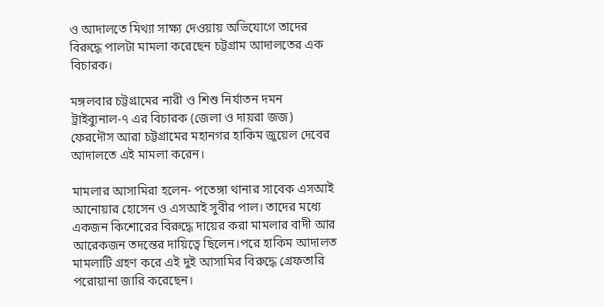ও আদালতে মিথ্যা সাক্ষ্য দেওয়ায় অভিযোগে তাদের বিরুদ্ধে পালটা মামলা করেছেন চট্টগ্রাম আদালতের এক বিচারক।

মঙ্গলবার চট্টগ্রামের নারী ও শিশু নির্যাতন দমন ট্রাইব্যুনাল-৭ এর বিচারক (জেলা ও দায়রা জজ) ফেরদৌস আরা চট্টগ্রামের মহানগর হাকিম জুয়েল দেবের আদালতে এই মামলা করেন।

মামলার আসামিরা হলেন- পতেঙ্গা থানার সাবেক এসআই আনোয়ার হোসেন ও এসআই সুবীর পাল। তাদের মধ্যে একজন কিশোরের বিরুদ্ধে দায়ের করা মামলার বাদী আর আরেকজন তদন্তের দায়িত্বে ছিলেন।পরে হাকিম আদালত মামলাটি গ্রহণ করে এই দুই আসামির বিরুদ্ধে গ্রেফতারি পরোয়ানা জারি করেছেন।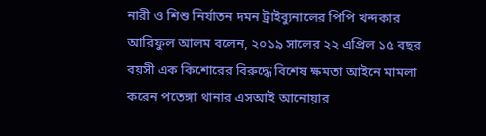নারী ও শিশু নির্যাতন দমন ট্রাইব্যুনালের পিপি খন্দকার আরিফুল আলম বলেন, ২০১৯ সালের ২২ এপ্রিল ১৫ বছর বয়সী এক কিশোরের বিরুদ্ধে বিশেষ ক্ষমতা আইনে মামলা করেন পতেঙ্গা থানার এসআই আনোয়ার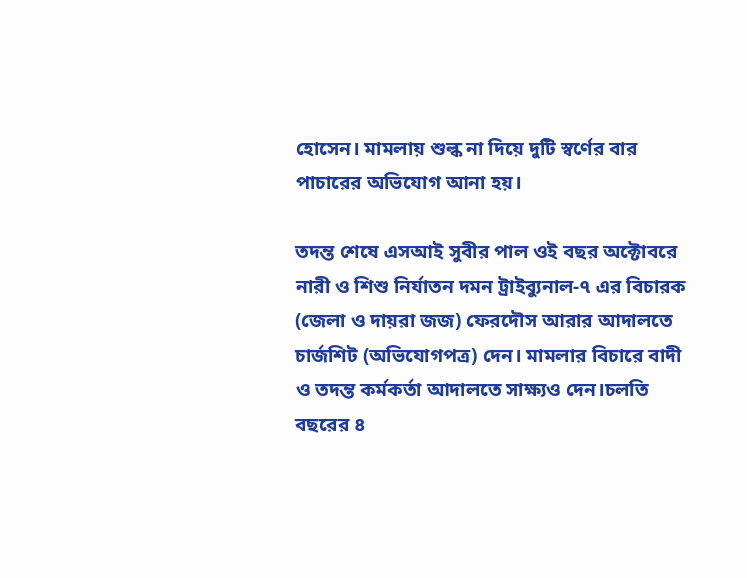হোসেন। মামলায় শুল্ক না দিয়ে দুটি স্বর্ণের বার পাচারের অভিযোগ আনা হয়।

তদন্ত শেষে এসআই সুবীর পাল ওই বছর অক্টোবরে নারী ও শিশু নির্যাতন দমন ট্রাইব্যুনাল-৭ এর বিচারক (জেলা ও দায়রা জজ) ফেরদৌস আরার আদালতে চার্জশিট (অভিযোগপত্র) দেন। মামলার বিচারে বাদী ও তদন্ত কর্মকর্তা আদালতে সাক্ষ্যও দেন।চলতি বছরের ৪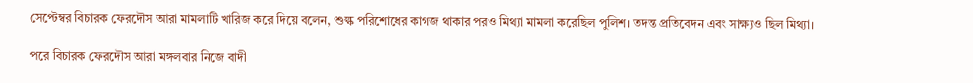সেপ্টেম্বর বিচারক ফেরদৌস আরা মামলাটি খারিজ করে দিয়ে বলেন, শুল্ক পরিশোধের কাগজ থাকার পরও মিথ্যা মামলা করেছিল পুলিশ। তদন্ত প্রতিবেদন এবং সাক্ষ্যও ছিল মিথ্যা।

পরে বিচারক ফেরদৌস আরা মঙ্গলবার নিজে বাদী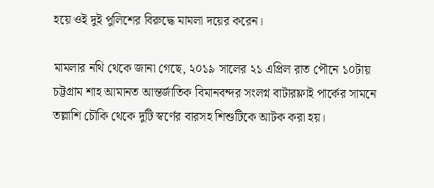হয়ে ওই দুই পুলিশের বিরুদ্ধে মামলা দয়ের করেন।

মামলার নথি থেকে জানা গেছে, ২০১৯ সালের ২১ এপ্রিল রাত পৌনে ১০টায় চট্টগ্রাম শাহ আমানত আন্তর্জাতিক বিমানবন্দর সংলগ্ন বাটারফ্লাই পার্কের সামনে তল্লাশি চৌকি থেকে দুটি স্বর্ণের বারসহ শিশুটিকে আটক করা হয়।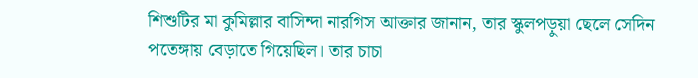শিশুটির মা কুমিল্লার বাসিন্দা নারগিস আক্তার জানান, তার স্কুলপড়ুয়া ছেলে সেদিন পতেঙ্গায় বেড়াতে গিয়েছিল। তার চাচা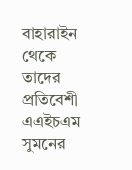বাহারাইন থেকে তাদের প্রতিবেশী এএইচএম সুমনের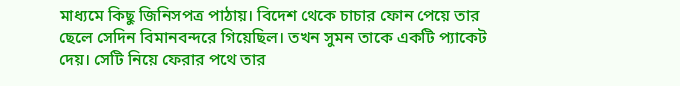মাধ্যমে কিছু জিনিসপত্র পাঠায়। বিদেশ থেকে চাচার ফোন পেয়ে তার ছেলে সেদিন বিমানবন্দরে গিয়েছিল। তখন সুমন তাকে একটি প্যাকেট দেয়। সেটি নিয়ে ফেরার পথে তার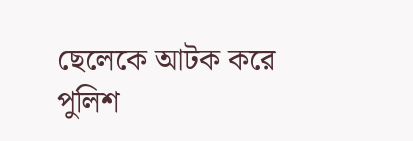ছেলেকে আটক করে পুলিশ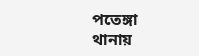পতেঙ্গা থানায়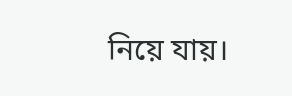নিয়ে যায়।